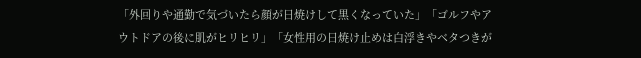「外回りや通勤で気づいたら顔が日焼けして黒くなっていた」「ゴルフやアウトドアの後に肌がヒリヒリ」「女性用の日焼け止めは白浮きやベタつきが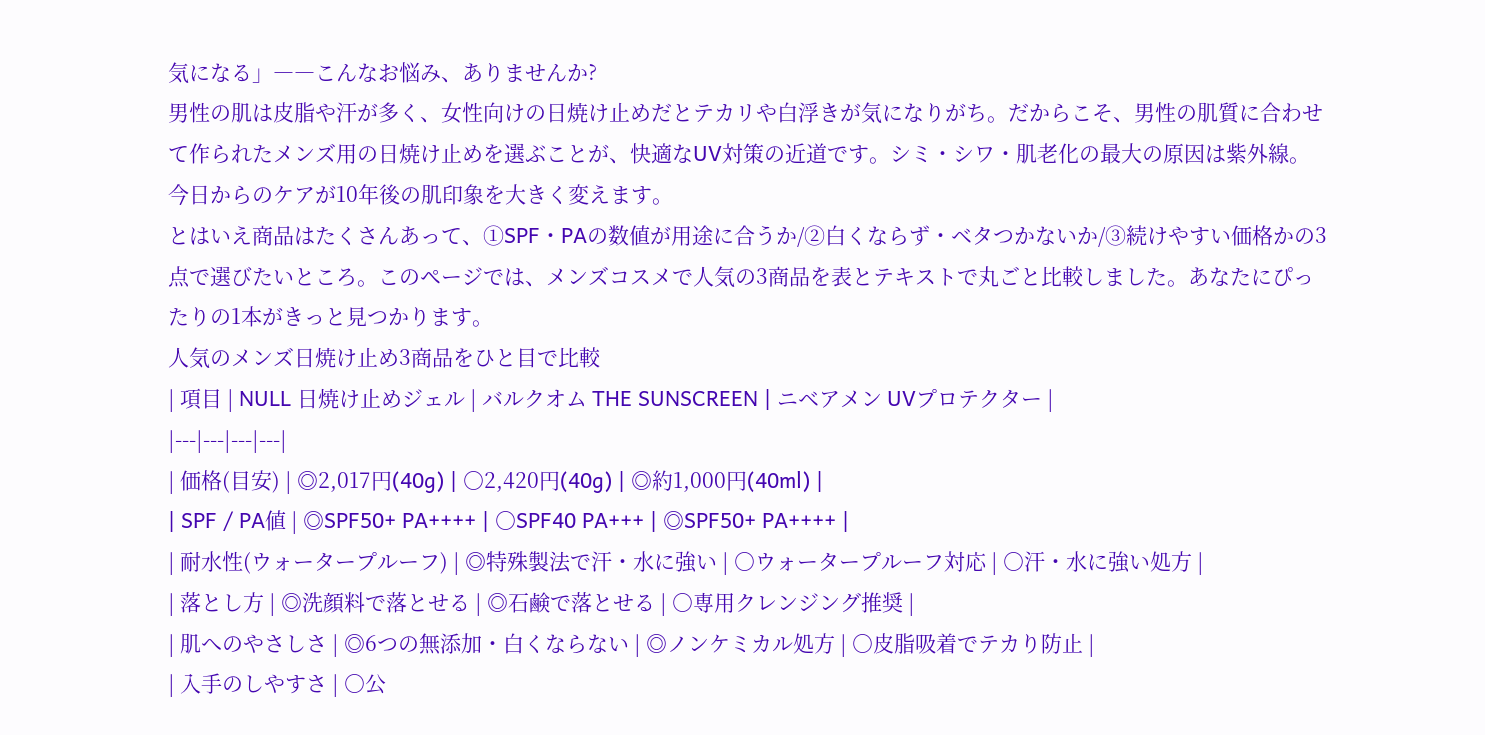気になる」――こんなお悩み、ありませんか?
男性の肌は皮脂や汗が多く、女性向けの日焼け止めだとテカリや白浮きが気になりがち。だからこそ、男性の肌質に合わせて作られたメンズ用の日焼け止めを選ぶことが、快適なUV対策の近道です。シミ・シワ・肌老化の最大の原因は紫外線。今日からのケアが10年後の肌印象を大きく変えます。
とはいえ商品はたくさんあって、①SPF・PAの数値が用途に合うか/②白くならず・ベタつかないか/③続けやすい価格かの3点で選びたいところ。このページでは、メンズコスメで人気の3商品を表とテキストで丸ごと比較しました。あなたにぴったりの1本がきっと見つかります。
人気のメンズ日焼け止め3商品をひと目で比較
| 項目 | NULL 日焼け止めジェル | バルクオム THE SUNSCREEN | ニベアメン UVプロテクター |
|---|---|---|---|
| 価格(目安) | ◎2,017円(40g) | ○2,420円(40g) | ◎約1,000円(40ml) |
| SPF / PA値 | ◎SPF50+ PA++++ | ○SPF40 PA+++ | ◎SPF50+ PA++++ |
| 耐水性(ウォータープルーフ) | ◎特殊製法で汗・水に強い | ○ウォータープルーフ対応 | ○汗・水に強い処方 |
| 落とし方 | ◎洗顔料で落とせる | ◎石鹸で落とせる | ○専用クレンジング推奨 |
| 肌へのやさしさ | ◎6つの無添加・白くならない | ◎ノンケミカル処方 | ○皮脂吸着でテカり防止 |
| 入手のしやすさ | ○公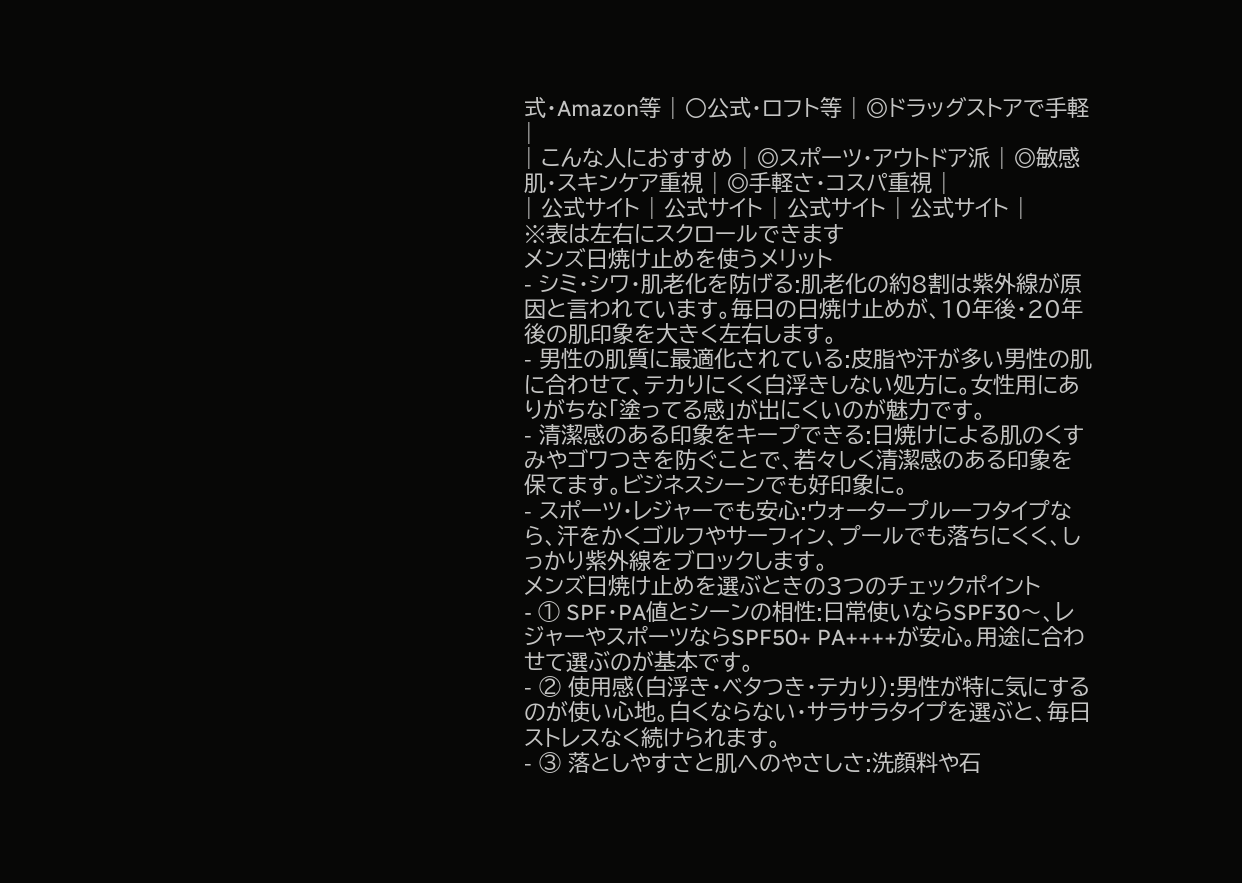式・Amazon等 | ○公式・ロフト等 | ◎ドラッグストアで手軽 |
| こんな人におすすめ | ◎スポーツ・アウトドア派 | ◎敏感肌・スキンケア重視 | ◎手軽さ・コスパ重視 |
| 公式サイト | 公式サイト | 公式サイト | 公式サイト |
※表は左右にスクロールできます
メンズ日焼け止めを使うメリット
- シミ・シワ・肌老化を防げる:肌老化の約8割は紫外線が原因と言われています。毎日の日焼け止めが、10年後・20年後の肌印象を大きく左右します。
- 男性の肌質に最適化されている:皮脂や汗が多い男性の肌に合わせて、テカりにくく白浮きしない処方に。女性用にありがちな「塗ってる感」が出にくいのが魅力です。
- 清潔感のある印象をキープできる:日焼けによる肌のくすみやゴワつきを防ぐことで、若々しく清潔感のある印象を保てます。ビジネスシーンでも好印象に。
- スポーツ・レジャーでも安心:ウォータープルーフタイプなら、汗をかくゴルフやサーフィン、プールでも落ちにくく、しっかり紫外線をブロックします。
メンズ日焼け止めを選ぶときの3つのチェックポイント
- ① SPF・PA値とシーンの相性:日常使いならSPF30〜、レジャーやスポーツならSPF50+ PA++++が安心。用途に合わせて選ぶのが基本です。
- ② 使用感(白浮き・ベタつき・テカり):男性が特に気にするのが使い心地。白くならない・サラサラタイプを選ぶと、毎日ストレスなく続けられます。
- ③ 落としやすさと肌へのやさしさ:洗顔料や石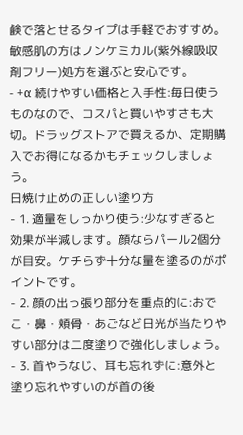鹸で落とせるタイプは手軽でおすすめ。敏感肌の方はノンケミカル(紫外線吸収剤フリー)処方を選ぶと安心です。
- +α 続けやすい価格と入手性:毎日使うものなので、コスパと買いやすさも大切。ドラッグストアで買えるか、定期購入でお得になるかもチェックしましょう。
日焼け止めの正しい塗り方
- 1. 適量をしっかり使う:少なすぎると効果が半減します。顔ならパール2個分が目安。ケチらず十分な量を塗るのがポイントです。
- 2. 顔の出っ張り部分を重点的に:おでこ・鼻・頬骨・あごなど日光が当たりやすい部分は二度塗りで強化しましょう。
- 3. 首やうなじ、耳も忘れずに:意外と塗り忘れやすいのが首の後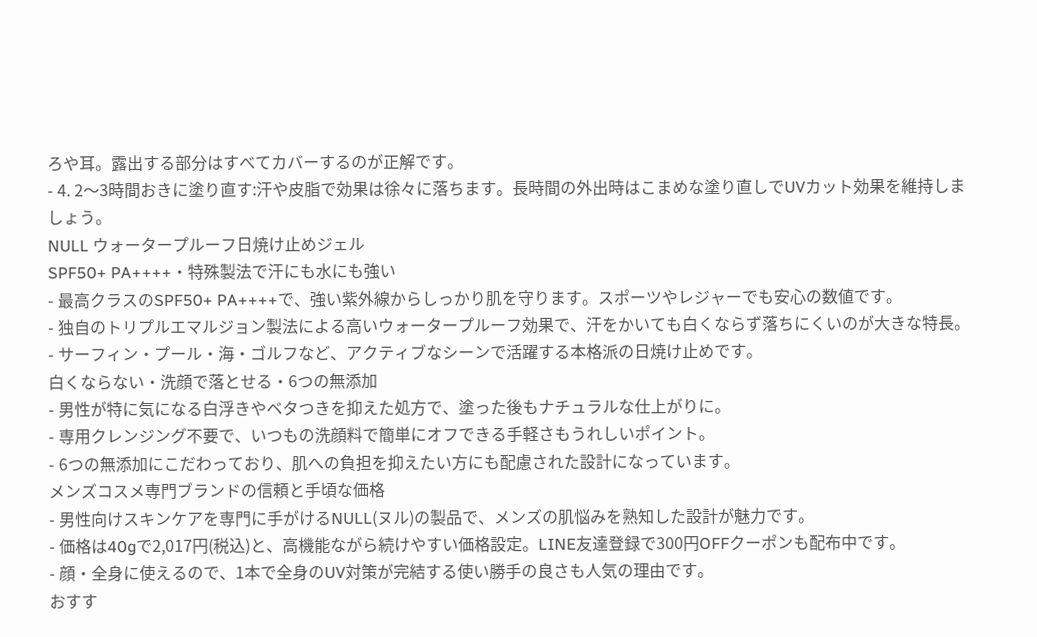ろや耳。露出する部分はすべてカバーするのが正解です。
- 4. 2〜3時間おきに塗り直す:汗や皮脂で効果は徐々に落ちます。長時間の外出時はこまめな塗り直しでUVカット効果を維持しましょう。
NULL ウォータープルーフ日焼け止めジェル
SPF50+ PA++++・特殊製法で汗にも水にも強い
- 最高クラスのSPF50+ PA++++で、強い紫外線からしっかり肌を守ります。スポーツやレジャーでも安心の数値です。
- 独自のトリプルエマルジョン製法による高いウォータープルーフ効果で、汗をかいても白くならず落ちにくいのが大きな特長。
- サーフィン・プール・海・ゴルフなど、アクティブなシーンで活躍する本格派の日焼け止めです。
白くならない・洗顔で落とせる・6つの無添加
- 男性が特に気になる白浮きやベタつきを抑えた処方で、塗った後もナチュラルな仕上がりに。
- 専用クレンジング不要で、いつもの洗顔料で簡単にオフできる手軽さもうれしいポイント。
- 6つの無添加にこだわっており、肌への負担を抑えたい方にも配慮された設計になっています。
メンズコスメ専門ブランドの信頼と手頃な価格
- 男性向けスキンケアを専門に手がけるNULL(ヌル)の製品で、メンズの肌悩みを熟知した設計が魅力です。
- 価格は40gで2,017円(税込)と、高機能ながら続けやすい価格設定。LINE友達登録で300円OFFクーポンも配布中です。
- 顔・全身に使えるので、1本で全身のUV対策が完結する使い勝手の良さも人気の理由です。
おすす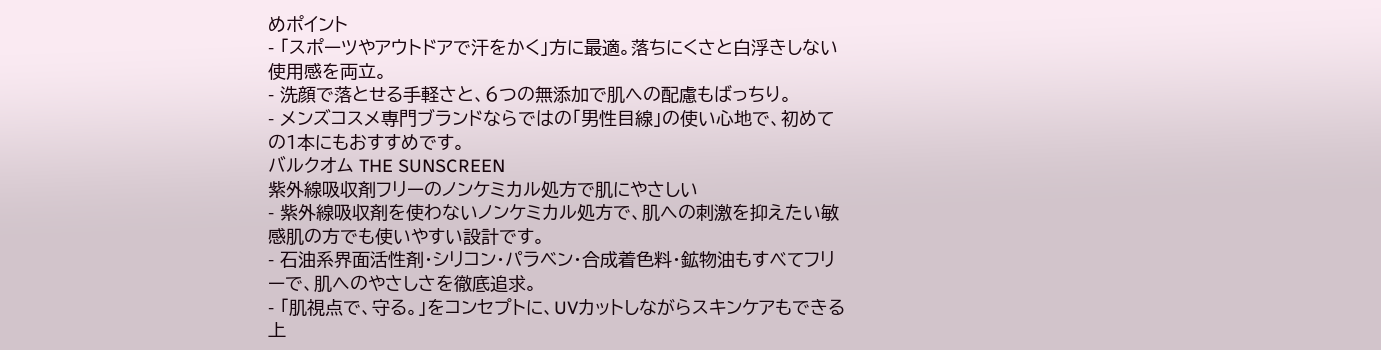めポイント
- 「スポーツやアウトドアで汗をかく」方に最適。落ちにくさと白浮きしない使用感を両立。
- 洗顔で落とせる手軽さと、6つの無添加で肌への配慮もばっちり。
- メンズコスメ専門ブランドならではの「男性目線」の使い心地で、初めての1本にもおすすめです。
バルクオム THE SUNSCREEN
紫外線吸収剤フリーのノンケミカル処方で肌にやさしい
- 紫外線吸収剤を使わないノンケミカル処方で、肌への刺激を抑えたい敏感肌の方でも使いやすい設計です。
- 石油系界面活性剤・シリコン・パラベン・合成着色料・鉱物油もすべてフリーで、肌へのやさしさを徹底追求。
- 「肌視点で、守る。」をコンセプトに、UVカットしながらスキンケアもできる上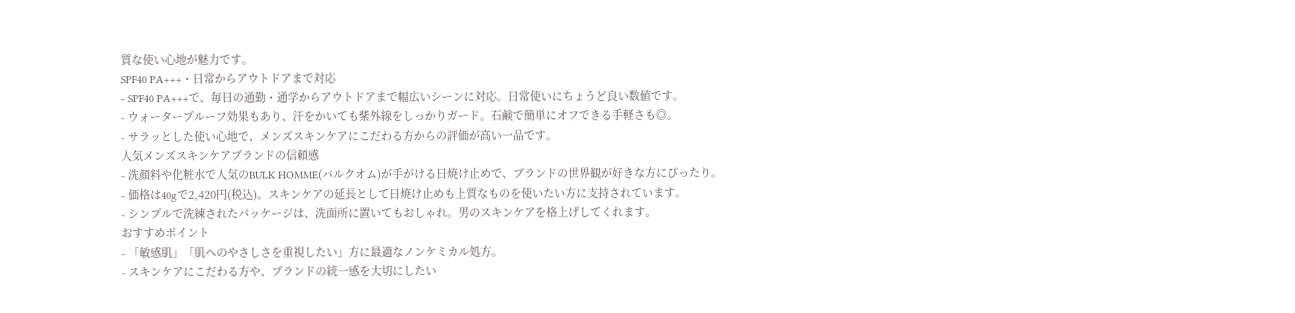質な使い心地が魅力です。
SPF40 PA+++・日常からアウトドアまで対応
- SPF40 PA+++で、毎日の通勤・通学からアウトドアまで幅広いシーンに対応。日常使いにちょうど良い数値です。
- ウォータープルーフ効果もあり、汗をかいても紫外線をしっかりガード。石鹸で簡単にオフできる手軽さも◎。
- サラッとした使い心地で、メンズスキンケアにこだわる方からの評価が高い一品です。
人気メンズスキンケアブランドの信頼感
- 洗顔料や化粧水で人気のBULK HOMME(バルクオム)が手がける日焼け止めで、ブランドの世界観が好きな方にぴったり。
- 価格は40gで2,420円(税込)。スキンケアの延長として日焼け止めも上質なものを使いたい方に支持されています。
- シンプルで洗練されたパッケージは、洗面所に置いてもおしゃれ。男のスキンケアを格上げしてくれます。
おすすめポイント
- 「敏感肌」「肌へのやさしさを重視したい」方に最適なノンケミカル処方。
- スキンケアにこだわる方や、ブランドの統一感を大切にしたい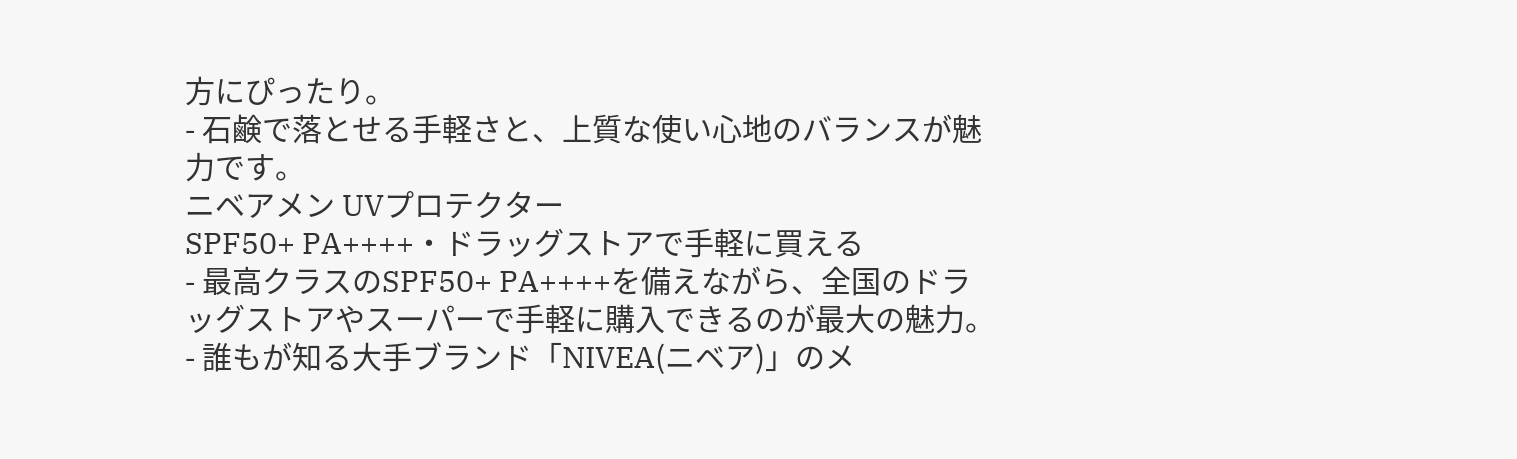方にぴったり。
- 石鹸で落とせる手軽さと、上質な使い心地のバランスが魅力です。
ニベアメン UVプロテクター
SPF50+ PA++++・ドラッグストアで手軽に買える
- 最高クラスのSPF50+ PA++++を備えながら、全国のドラッグストアやスーパーで手軽に購入できるのが最大の魅力。
- 誰もが知る大手ブランド「NIVEA(ニベア)」のメ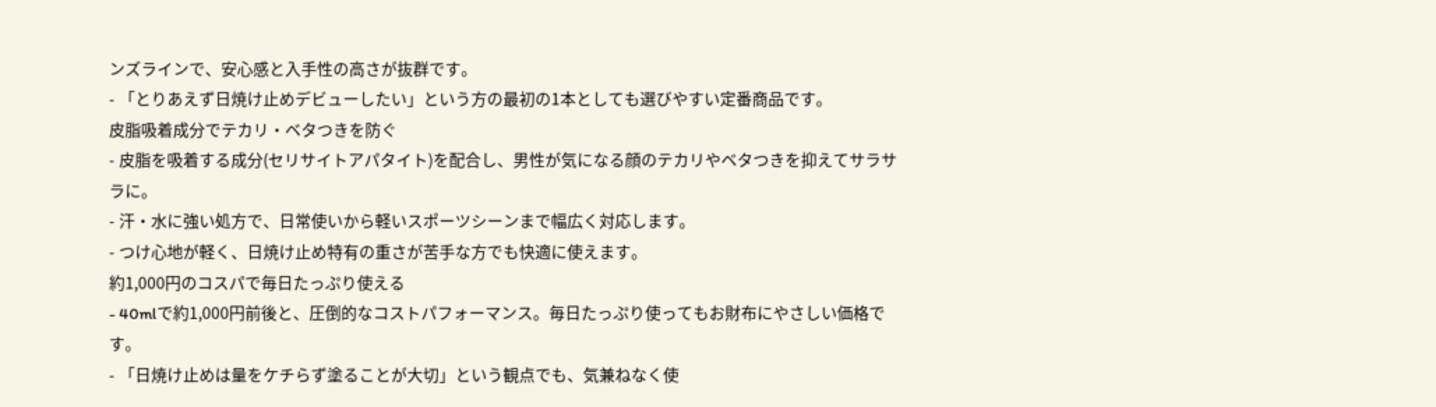ンズラインで、安心感と入手性の高さが抜群です。
- 「とりあえず日焼け止めデビューしたい」という方の最初の1本としても選びやすい定番商品です。
皮脂吸着成分でテカリ・ベタつきを防ぐ
- 皮脂を吸着する成分(セリサイトアパタイト)を配合し、男性が気になる顔のテカリやベタつきを抑えてサラサラに。
- 汗・水に強い処方で、日常使いから軽いスポーツシーンまで幅広く対応します。
- つけ心地が軽く、日焼け止め特有の重さが苦手な方でも快適に使えます。
約1,000円のコスパで毎日たっぷり使える
- 40mlで約1,000円前後と、圧倒的なコストパフォーマンス。毎日たっぷり使ってもお財布にやさしい価格です。
- 「日焼け止めは量をケチらず塗ることが大切」という観点でも、気兼ねなく使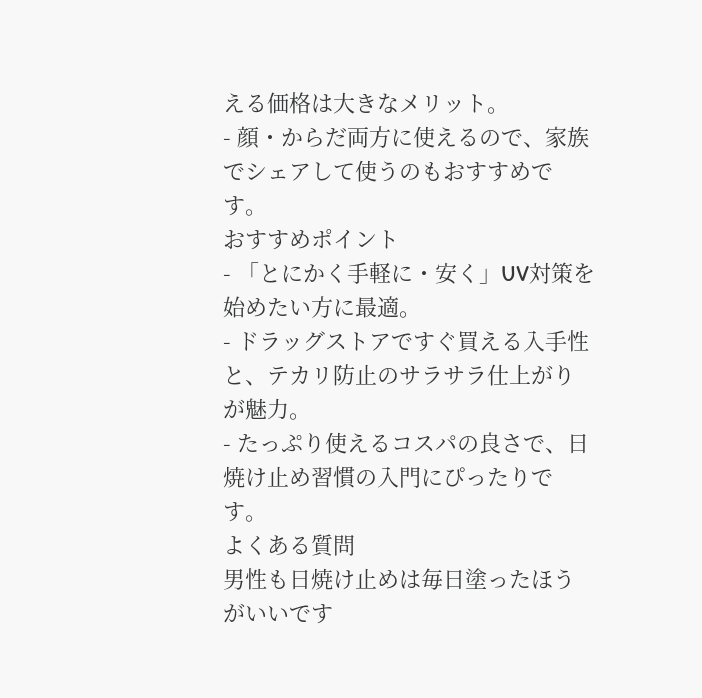える価格は大きなメリット。
- 顔・からだ両方に使えるので、家族でシェアして使うのもおすすめです。
おすすめポイント
- 「とにかく手軽に・安く」UV対策を始めたい方に最適。
- ドラッグストアですぐ買える入手性と、テカリ防止のサラサラ仕上がりが魅力。
- たっぷり使えるコスパの良さで、日焼け止め習慣の入門にぴったりです。
よくある質問
男性も日焼け止めは毎日塗ったほうがいいです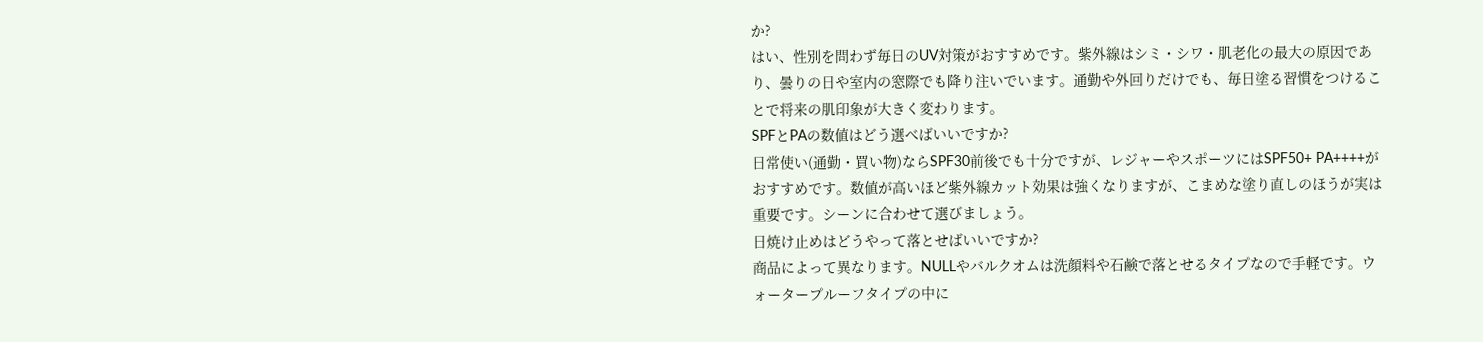か?
はい、性別を問わず毎日のUV対策がおすすめです。紫外線はシミ・シワ・肌老化の最大の原因であり、曇りの日や室内の窓際でも降り注いでいます。通勤や外回りだけでも、毎日塗る習慣をつけることで将来の肌印象が大きく変わります。
SPFとPAの数値はどう選べばいいですか?
日常使い(通勤・買い物)ならSPF30前後でも十分ですが、レジャーやスポーツにはSPF50+ PA++++がおすすめです。数値が高いほど紫外線カット効果は強くなりますが、こまめな塗り直しのほうが実は重要です。シーンに合わせて選びましょう。
日焼け止めはどうやって落とせばいいですか?
商品によって異なります。NULLやバルクオムは洗顔料や石鹸で落とせるタイプなので手軽です。ウォータープルーフタイプの中に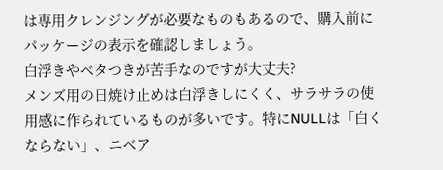は専用クレンジングが必要なものもあるので、購入前にパッケージの表示を確認しましょう。
白浮きやベタつきが苦手なのですが大丈夫?
メンズ用の日焼け止めは白浮きしにくく、サラサラの使用感に作られているものが多いです。特にNULLは「白くならない」、ニベア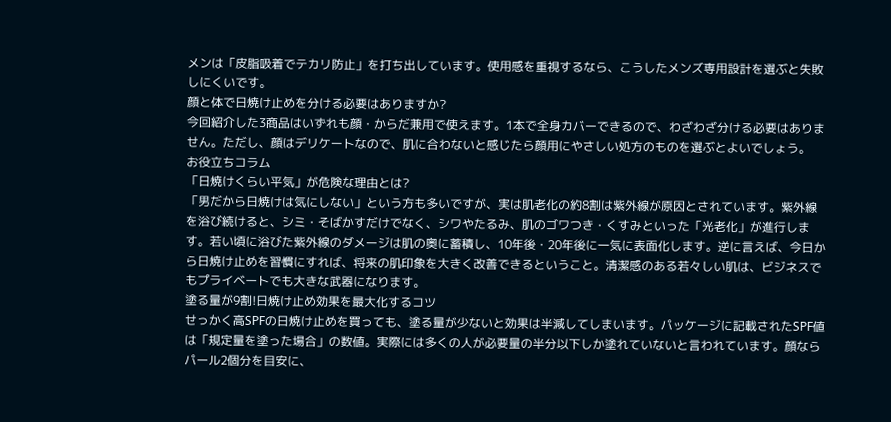メンは「皮脂吸着でテカリ防止」を打ち出しています。使用感を重視するなら、こうしたメンズ専用設計を選ぶと失敗しにくいです。
顔と体で日焼け止めを分ける必要はありますか?
今回紹介した3商品はいずれも顔・からだ兼用で使えます。1本で全身カバーできるので、わざわざ分ける必要はありません。ただし、顔はデリケートなので、肌に合わないと感じたら顔用にやさしい処方のものを選ぶとよいでしょう。
お役立ちコラム
「日焼けくらい平気」が危険な理由とは?
「男だから日焼けは気にしない」という方も多いですが、実は肌老化の約8割は紫外線が原因とされています。紫外線を浴び続けると、シミ・そばかすだけでなく、シワやたるみ、肌のゴワつき・くすみといった「光老化」が進行します。若い頃に浴びた紫外線のダメージは肌の奥に蓄積し、10年後・20年後に一気に表面化します。逆に言えば、今日から日焼け止めを習慣にすれば、将来の肌印象を大きく改善できるということ。清潔感のある若々しい肌は、ビジネスでもプライベートでも大きな武器になります。
塗る量が9割!日焼け止め効果を最大化するコツ
せっかく高SPFの日焼け止めを買っても、塗る量が少ないと効果は半減してしまいます。パッケージに記載されたSPF値は「規定量を塗った場合」の数値。実際には多くの人が必要量の半分以下しか塗れていないと言われています。顔ならパール2個分を目安に、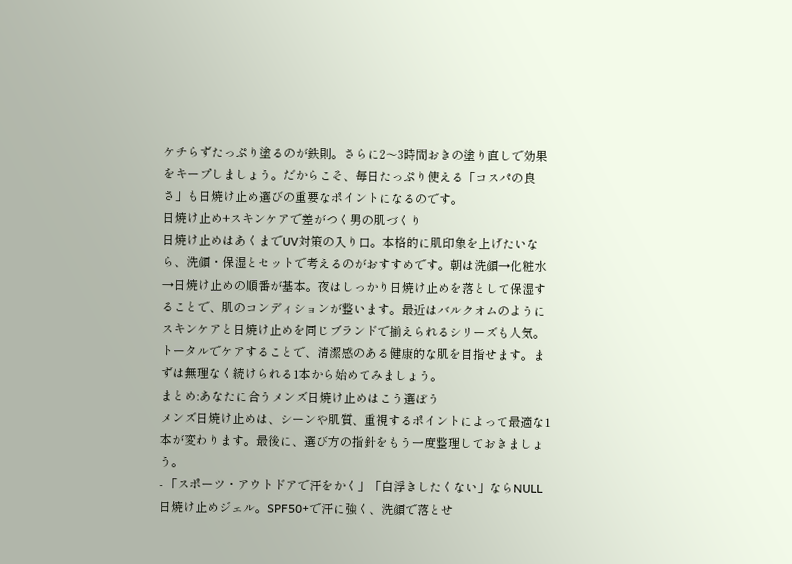ケチらずたっぷり塗るのが鉄則。さらに2〜3時間おきの塗り直しで効果をキープしましょう。だからこそ、毎日たっぷり使える「コスパの良さ」も日焼け止め選びの重要なポイントになるのです。
日焼け止め+スキンケアで差がつく男の肌づくり
日焼け止めはあくまでUV対策の入り口。本格的に肌印象を上げたいなら、洗顔・保湿とセットで考えるのがおすすめです。朝は洗顔→化粧水→日焼け止めの順番が基本。夜はしっかり日焼け止めを落として保湿することで、肌のコンディションが整います。最近はバルクオムのようにスキンケアと日焼け止めを同じブランドで揃えられるシリーズも人気。トータルでケアすることで、清潔感のある健康的な肌を目指せます。まずは無理なく続けられる1本から始めてみましょう。
まとめ:あなたに合うメンズ日焼け止めはこう選ぼう
メンズ日焼け止めは、シーンや肌質、重視するポイントによって最適な1本が変わります。最後に、選び方の指針をもう一度整理しておきましょう。
- 「スポーツ・アウトドアで汗をかく」「白浮きしたくない」ならNULL 日焼け止めジェル。SPF50+で汗に強く、洗顔で落とせ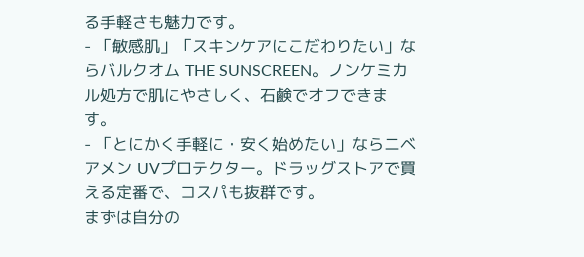る手軽さも魅力です。
- 「敏感肌」「スキンケアにこだわりたい」ならバルクオム THE SUNSCREEN。ノンケミカル処方で肌にやさしく、石鹸でオフできます。
- 「とにかく手軽に・安く始めたい」ならニベアメン UVプロテクター。ドラッグストアで買える定番で、コスパも抜群です。
まずは自分の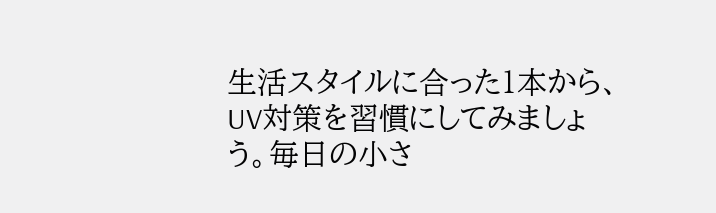生活スタイルに合った1本から、UV対策を習慣にしてみましょう。毎日の小さ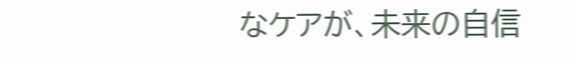なケアが、未来の自信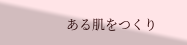ある肌をつくり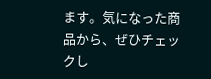ます。気になった商品から、ぜひチェックし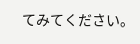てみてください。